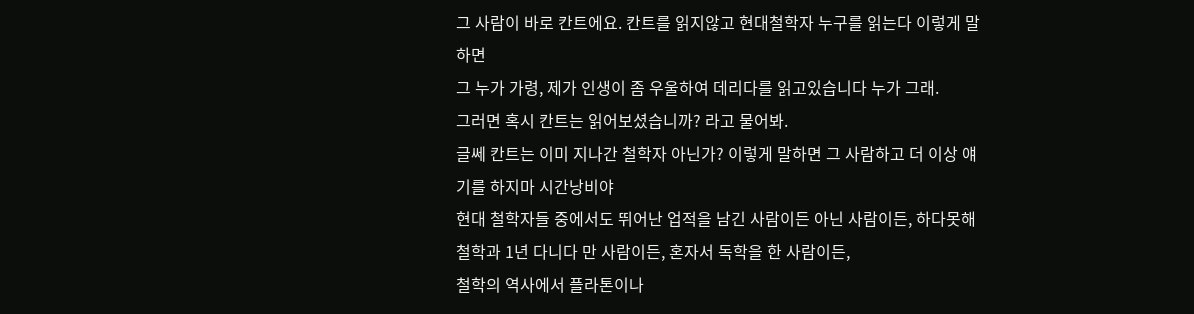그 사람이 바로 칸트에요. 칸트를 읽지않고 현대철학자 누구를 읽는다 이렇게 말하면
그 누가 가령, 제가 인생이 좀 우울하여 데리다를 읽고있습니다 누가 그래.
그러면 혹시 칸트는 읽어보셨습니까? 라고 물어봐.
글쎄 칸트는 이미 지나간 철학자 아닌가? 이렇게 말하면 그 사람하고 더 이상 얘기를 하지마 시간낭비야
현대 철학자들 중에서도 뛰어난 업적을 남긴 사람이든 아닌 사람이든, 하다못해 철학과 1년 다니다 만 사람이든, 혼자서 독학을 한 사람이든,
철학의 역사에서 플라톤이나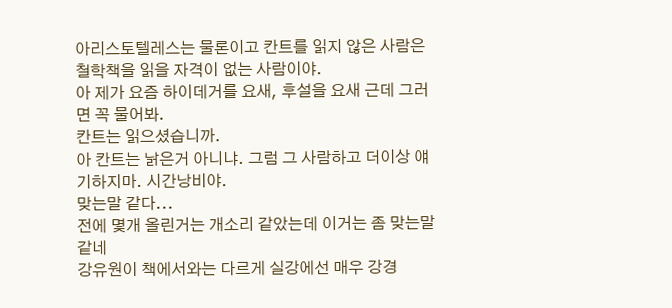아리스토텔레스는 물론이고 칸트를 읽지 않은 사람은 철학책을 읽을 자격이 없는 사람이야.
아 제가 요즘 하이데거를 요새, 후설을 요새 근데 그러면 꼭 물어봐.
칸트는 읽으셨습니까.
아 칸트는 낡은거 아니냐. 그럼 그 사람하고 더이상 얘기하지마. 시간낭비야.
맞는말 같다...
전에 몇개 올린거는 개소리 같았는데 이거는 좀 맞는말 같네
강유원이 책에서와는 다르게 실강에선 매우 강경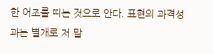한 어조를 띠는 것으로 안다. 표현의 과격성과는 별개로 저 말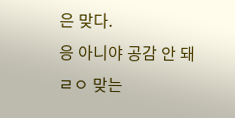은 맞다.
응 아니야 공감 안 돼
ㄹㅇ 맞는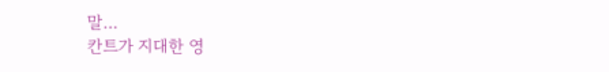말...
칸트가 지대한 영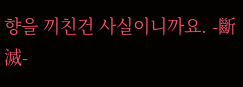향을 끼친건 사실이니까요. -斷滅-